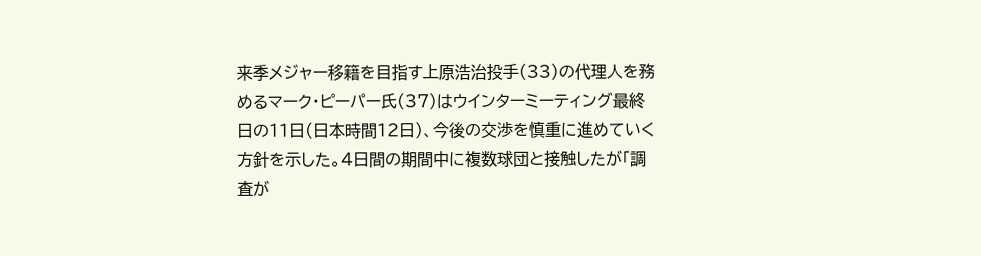来季メジャー移籍を目指す上原浩治投手(33)の代理人を務めるマーク・ピーパー氏(37)はウインターミーティング最終日の11日(日本時間12日)、今後の交渉を慎重に進めていく方針を示した。4日間の期間中に複数球団と接触したが「調査が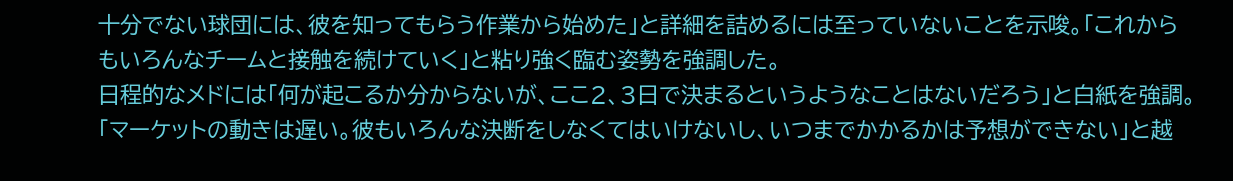十分でない球団には、彼を知ってもらう作業から始めた」と詳細を詰めるには至っていないことを示唆。「これからもいろんなチームと接触を続けていく」と粘り強く臨む姿勢を強調した。
日程的なメドには「何が起こるか分からないが、ここ2、3日で決まるというようなことはないだろう」と白紙を強調。「マーケットの動きは遅い。彼もいろんな決断をしなくてはいけないし、いつまでかかるかは予想ができない」と越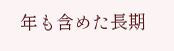年も含めた長期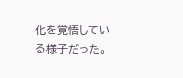化を覚悟している様子だった。